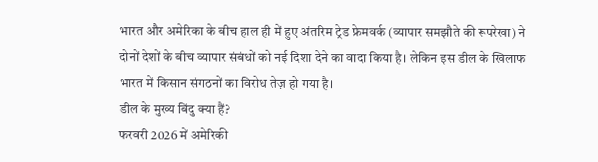भारत और अमेरिका के बीच हाल ही में हुए अंतरिम ट्रेड फ्रेमवर्क (व्यापार समझौते की रूपरेखा) ने दोनों देशों के बीच व्यापार संबंधों को नई दिशा देने का वादा किया है। लेकिन इस डील के खिलाफ भारत में किसान संगठनों का विरोध तेज़ हो गया है।
डील के मुख्य बिंदु क्या हैं?
फरवरी 2026 में अमेरिकी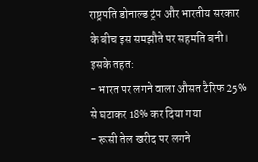राष्ट्रपति डोनाल्ड ट्रंप और भारतीय सरकार के बीच इस समझौते पर सहमति बनी। इसके तहत:
- भारत पर लगने वाला औसत टैरिफ 25% से घटाकर 18% कर दिया गया
- रूसी तेल खरीद पर लगने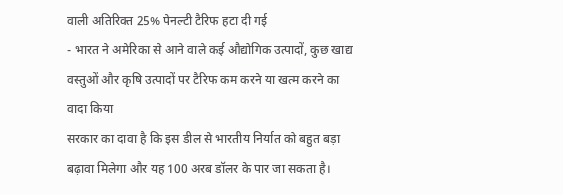वाली अतिरिक्त 25% पेनल्टी टैरिफ हटा दी गई
- भारत ने अमेरिका से आने वाले कई औद्योगिक उत्पादों, कुछ खाद्य वस्तुओं और कृषि उत्पादों पर टैरिफ कम करने या खत्म करने का वादा किया
सरकार का दावा है कि इस डील से भारतीय निर्यात को बहुत बड़ा बढ़ावा मिलेगा और यह 100 अरब डॉलर के पार जा सकता है।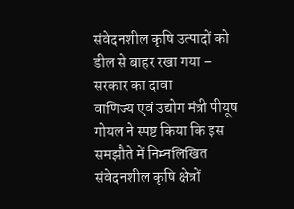संवेदनशील कृषि उत्पादों को डील से बाहर रखा गया – सरकार का दावा
वाणिज्य एवं उद्योग मंत्री पीयूष गोयल ने स्पष्ट किया कि इस समझौते में निम्नलिखित संवेदनशील कृषि क्षेत्रों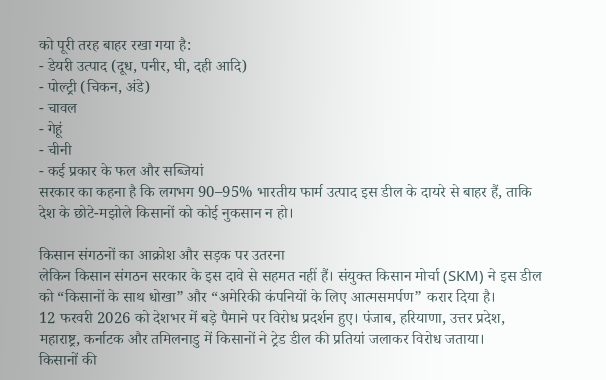को पूरी तरह बाहर रखा गया है:
- डेयरी उत्पाद (दूध, पनीर, घी, दही आदि)
- पोल्ट्री (चिकन, अंडे)
- चावल
- गेहूं
- चीनी
- कई प्रकार के फल और सब्जियां
सरकार का कहना है कि लगभग 90–95% भारतीय फार्म उत्पाद इस डील के दायरे से बाहर हैं, ताकि देश के छोटे-मझोले किसानों को कोई नुकसान न हो।

किसान संगठनों का आक्रोश और सड़क पर उतरना
लेकिन किसान संगठन सरकार के इस दावे से सहमत नहीं हैं। संयुक्त किसान मोर्चा (SKM) ने इस डील को “किसानों के साथ धोखा” और “अमेरिकी कंपनियों के लिए आत्मसमर्पण” करार दिया है।
12 फरवरी 2026 को देशभर में बड़े पैमाने पर विरोध प्रदर्शन हुए। पंजाब, हरियाणा, उत्तर प्रदेश, महाराष्ट्र, कर्नाटक और तमिलनाडु में किसानों ने ट्रेड डील की प्रतियां जलाकर विरोध जताया।
किसानों की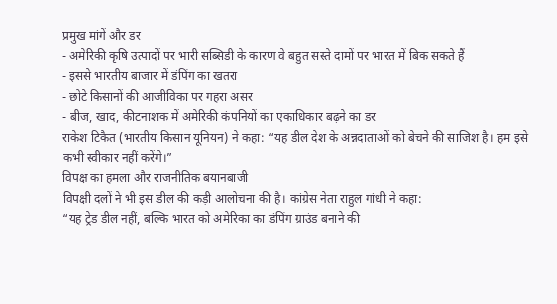प्रमुख मांगें और डर
- अमेरिकी कृषि उत्पादों पर भारी सब्सिडी के कारण वे बहुत सस्ते दामों पर भारत में बिक सकते हैं
- इससे भारतीय बाजार में डंपिंग का खतरा
- छोटे किसानों की आजीविका पर गहरा असर
- बीज, खाद, कीटनाशक में अमेरिकी कंपनियों का एकाधिकार बढ़ने का डर
राकेश टिकैत (भारतीय किसान यूनियन) ने कहा: “यह डील देश के अन्नदाताओं को बेचने की साजिश है। हम इसे कभी स्वीकार नहीं करेंगे।”
विपक्ष का हमला और राजनीतिक बयानबाजी
विपक्षी दलों ने भी इस डील की कड़ी आलोचना की है। कांग्रेस नेता राहुल गांधी ने कहा:
“यह ट्रेड डील नहीं, बल्कि भारत को अमेरिका का डंपिंग ग्राउंड बनाने की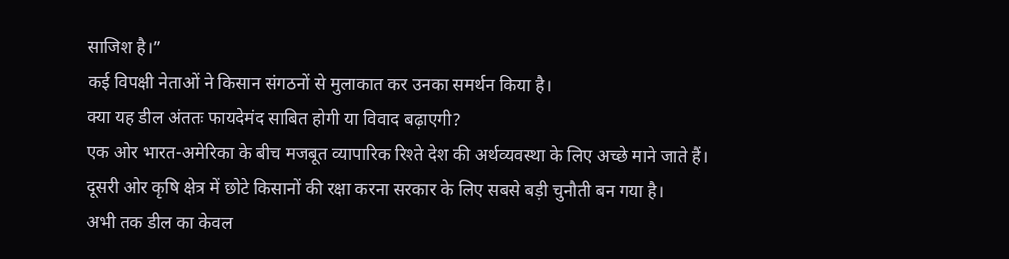साजिश है।”
कई विपक्षी नेताओं ने किसान संगठनों से मुलाकात कर उनका समर्थन किया है।
क्या यह डील अंततः फायदेमंद साबित होगी या विवाद बढ़ाएगी?
एक ओर भारत-अमेरिका के बीच मजबूत व्यापारिक रिश्ते देश की अर्थव्यवस्था के लिए अच्छे माने जाते हैं। दूसरी ओर कृषि क्षेत्र में छोटे किसानों की रक्षा करना सरकार के लिए सबसे बड़ी चुनौती बन गया है।
अभी तक डील का केवल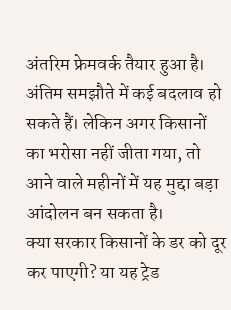अंतरिम फ्रेमवर्क तैयार हुआ है। अंतिम समझौते में कई बदलाव हो सकते हैं। लेकिन अगर किसानों का भरोसा नहीं जीता गया, तो आने वाले महीनों में यह मुद्दा बड़ा आंदोलन बन सकता है।
क्या सरकार किसानों के डर को दूर कर पाएगी? या यह ट्रेड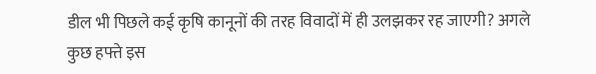डील भी पिछले कई कृषि कानूनों की तरह विवादों में ही उलझकर रह जाएगी? अगले कुछ हफ्ते इस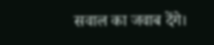सवाल का जवाब देंगे।